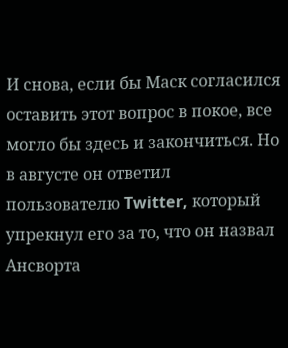И снова, если бы Маск согласился оставить этот вопрос в покое, все могло бы здесь и закончиться. Но в августе он ответил пользователю Twitter, который упрекнул его за то, что он назвал Ансворта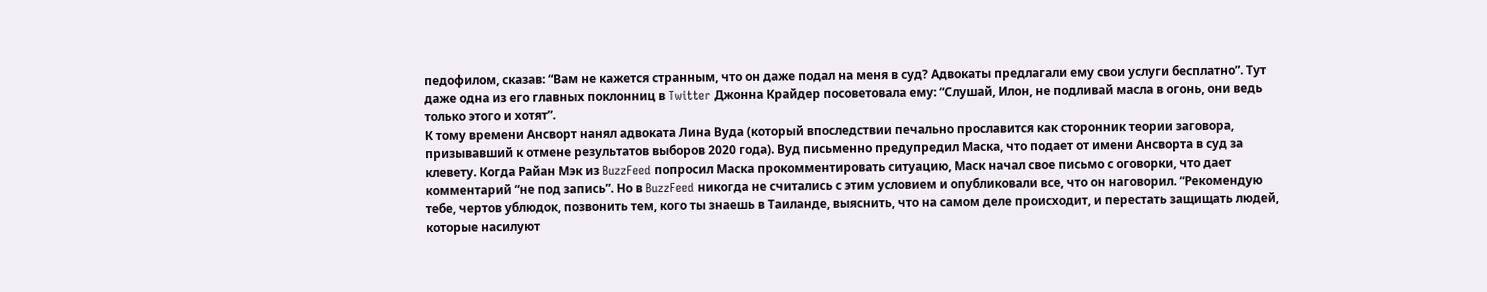педофилом, сказав: “Вам не кажется странным, что он даже подал на меня в суд? Адвокаты предлагали ему свои услуги бесплатно”. Тут даже одна из его главных поклонниц в Twitter Джонна Крайдер посоветовала ему: “Слушай, Илон, не подливай масла в огонь, они ведь только этого и хотят”.
К тому времени Ансворт нанял адвоката Лина Вуда (который впоследствии печально прославится как сторонник теории заговора, призывавший к отмене результатов выборов 2020 года). Вуд письменно предупредил Маска, что подает от имени Ансворта в суд за клевету. Когда Райан Мэк из BuzzFeed попросил Маска прокомментировать ситуацию, Маск начал свое письмо с оговорки, что дает комментарий “не под запись”. Но в BuzzFeed никогда не считались с этим условием и опубликовали все, что он наговорил. “Рекомендую тебе, чертов ублюдок, позвонить тем, кого ты знаешь в Таиланде, выяснить, что на самом деле происходит, и перестать защищать людей, которые насилуют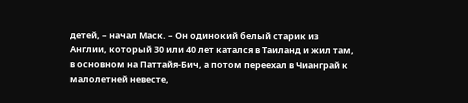детей, – начал Маск. – Он одинокий белый старик из Англии, который 30 или 40 лет катался в Таиланд и жил там, в основном на Паттайя-Бич, а потом переехал в Чианграй к малолетней невесте,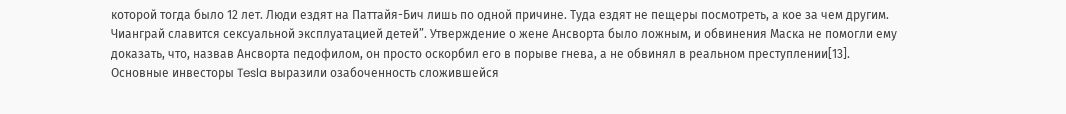которой тогда было 12 лет. Люди ездят на Паттайя-Бич лишь по одной причине. Туда ездят не пещеры посмотреть, а кое за чем другим. Чианграй славится сексуальной эксплуатацией детей”. Утверждение о жене Ансворта было ложным, и обвинения Маска не помогли ему доказать, что, назвав Ансворта педофилом, он просто оскорбил его в порыве гнева, а не обвинял в реальном преступлении[13].
Основные инвесторы Tesla выразили озабоченность сложившейся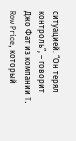ситуацией. “Он терял контроль”, – говорит Джо Фат из компании T. Row Price, который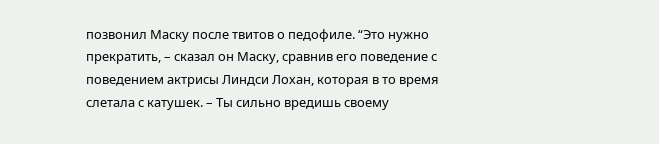позвонил Маску после твитов о педофиле. “Это нужно прекратить, – сказал он Маску, сравнив его поведение с поведением актрисы Линдси Лохан, которая в то время слетала с катушек. – Ты сильно вредишь своему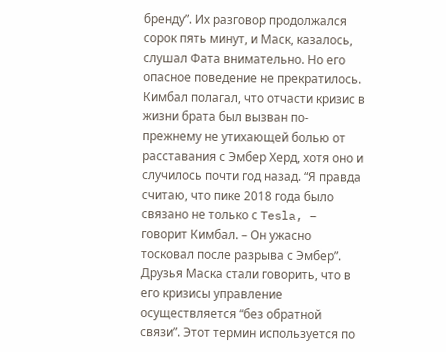бренду”. Их разговор продолжался сорок пять минут, и Маск, казалось, слушал Фата внимательно. Но его опасное поведение не прекратилось.
Кимбал полагал, что отчасти кризис в жизни брата был вызван по‐прежнему не утихающей болью от расставания с Эмбер Херд, хотя оно и случилось почти год назад. “Я правда считаю, что пике 2018 года было связано не только с Tesla, – говорит Кимбал. – Он ужасно тосковал после разрыва с Эмбер”.
Друзья Маска стали говорить, что в его кризисы управление осуществляется “без обратной связи”. Этот термин используется по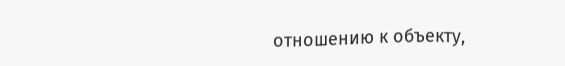отношению к объекту,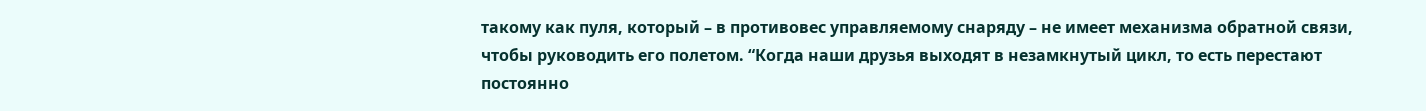такому как пуля, который – в противовес управляемому снаряду – не имеет механизма обратной связи, чтобы руководить его полетом. “Когда наши друзья выходят в незамкнутый цикл, то есть перестают постоянно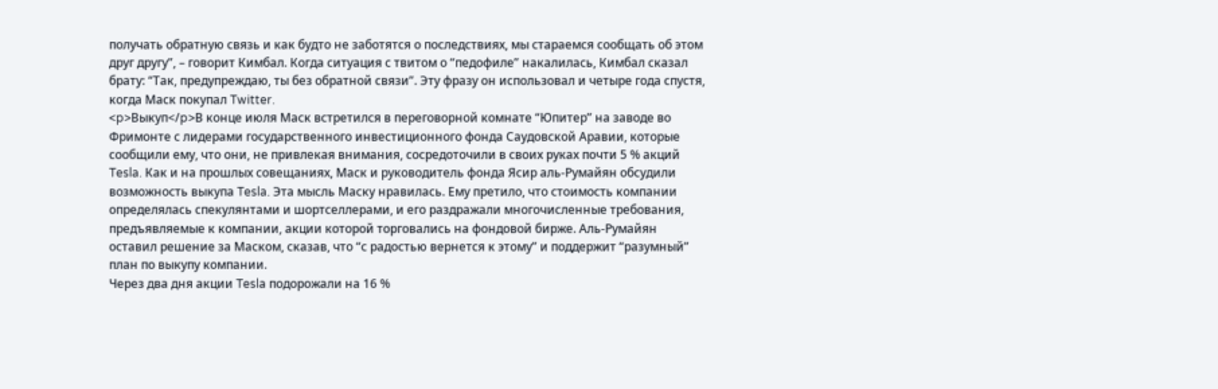получать обратную связь и как будто не заботятся о последствиях, мы стараемся сообщать об этом друг другу”, – говорит Кимбал. Когда ситуация с твитом о “педофиле” накалилась, Кимбал сказал брату: “Так, предупреждаю, ты без обратной связи”. Эту фразу он использовал и четыре года спустя, когда Маск покупал Twitter.
<p>Выкуп</p>В конце июля Маск встретился в переговорной комнате “Юпитер” на заводе во Фримонте с лидерами государственного инвестиционного фонда Саудовской Аравии, которые сообщили ему, что они, не привлекая внимания, сосредоточили в своих руках почти 5 % акций Tesla. Как и на прошлых совещаниях, Маск и руководитель фонда Ясир аль-Румайян обсудили возможность выкупа Tesla. Эта мысль Маску нравилась. Ему претило, что стоимость компании определялась спекулянтами и шортселлерами, и его раздражали многочисленные требования, предъявляемые к компании, акции которой торговались на фондовой бирже. Аль-Румайян оставил решение за Маском, сказав, что “с радостью вернется к этому” и поддержит “разумный” план по выкупу компании.
Через два дня акции Tesla подорожали на 16 %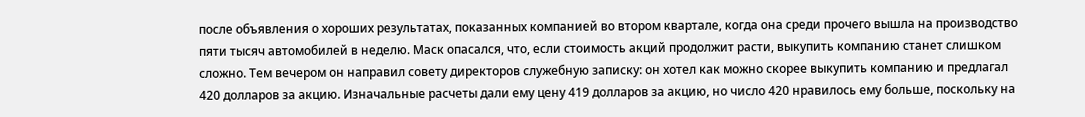после объявления о хороших результатах, показанных компанией во втором квартале, когда она среди прочего вышла на производство пяти тысяч автомобилей в неделю. Маск опасался, что, если стоимость акций продолжит расти, выкупить компанию станет слишком сложно. Тем вечером он направил совету директоров служебную записку: он хотел как можно скорее выкупить компанию и предлагал 420 долларов за акцию. Изначальные расчеты дали ему цену 419 долларов за акцию, но число 420 нравилось ему больше, поскольку на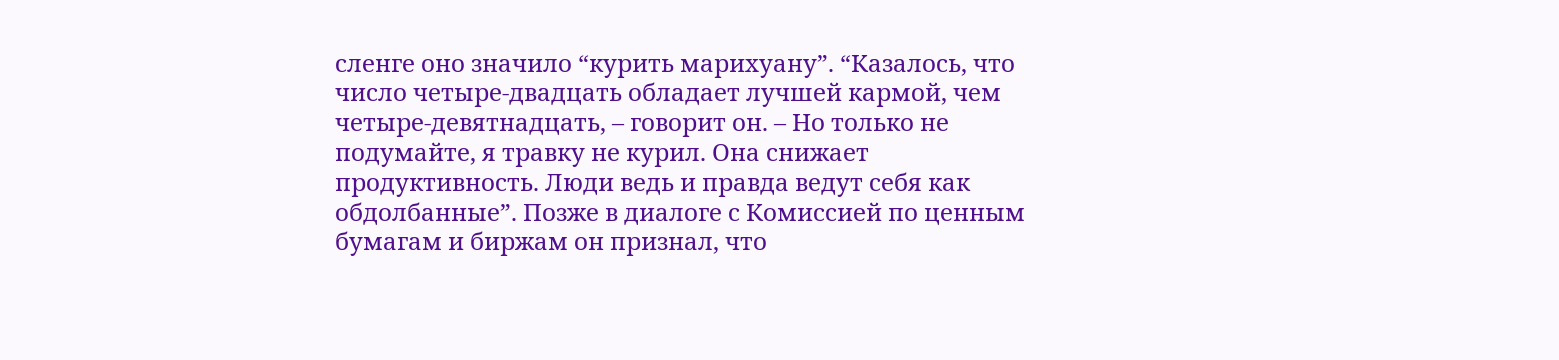сленге оно значило “курить марихуану”. “Казалось, что число четыре-двадцать обладает лучшей кармой, чем четыре-девятнадцать, – говорит он. – Но только не подумайте, я травку не курил. Она снижает продуктивность. Люди ведь и правда ведут себя как обдолбанные”. Позже в диалоге с Комиссией по ценным бумагам и биржам он признал, что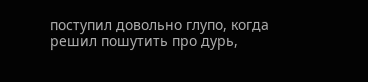поступил довольно глупо, когда решил пошутить про дурь,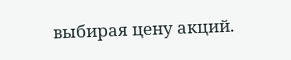выбирая цену акций.